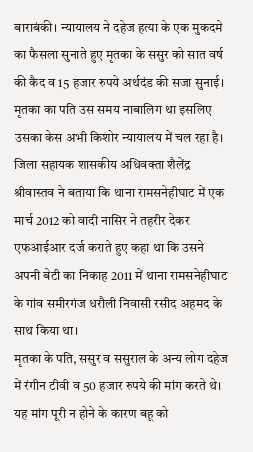बाराबंकी। न्यायालय ने दहेज हत्या के एक मुकदमे का फैसला सुनाते हुए मृतका के ससुर को सात वर्ष की कैद व 15 हजार रुपये अर्थदंड की सजा सुनाई। मृतका का पति उस समय नाबालिग था इसलिए उसका केस अभी किशोर न्यायालय में चल रहा है।
जिला सहायक शासकीय अधिवक्ता शैलेंद्र श्रीवास्तव ने बताया कि थाना रामसनेहीघाट में एक मार्च 2012 को वादी नासिर ने तहरीर देकर एफआईआर दर्ज कराते हुए कहा था कि उसने अपनी बेटी का निकाह 2011 में थाना रामसनेहीघाट के गांव समीरगंज धरौली निवासी रसीद अहमद के साथ किया था।
मृतका के पति, ससुर व ससुराल के अन्य लोग दहेज में रंगीन टीवी व 50 हजार रुपये की मांग करते थे। यह मांग पूरी न होने के कारण बहू को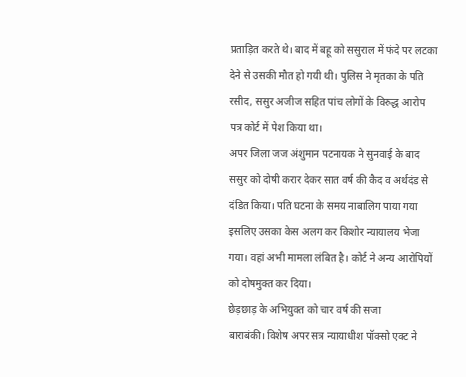प्रताड़ित करते थे। बाद में बहू को ससुराल में फंदे पर लटका देने से उसकी मौत हो गयी थी। पुलिस ने मृतका के पति रसीद, ससुर अजीज सहित पांच लोगों के विरुद्ध आरोप पत्र कोर्ट में पेश किया था।
अपर जिला जज अंशुमान पटनायक ने सुनवाई के बाद ससुर को दोषी करार देकर सात वर्ष की कैद व अर्थदंड से दंडित किया। पति घटना के समय नाबालिग पाया गया इसलिए उसका केस अलग कर किशोर न्यायालय भेजा गया। वहां अभी मामला लंबित है। कोर्ट ने अन्य आरोपियों को दोषमुक्त कर दिया।
छेड़छाड़ के अभियुक्त को चार वर्ष की सजा
बाराबंकी। विशेष अपर सत्र न्यायाधीश पॉक्सो एक्ट ने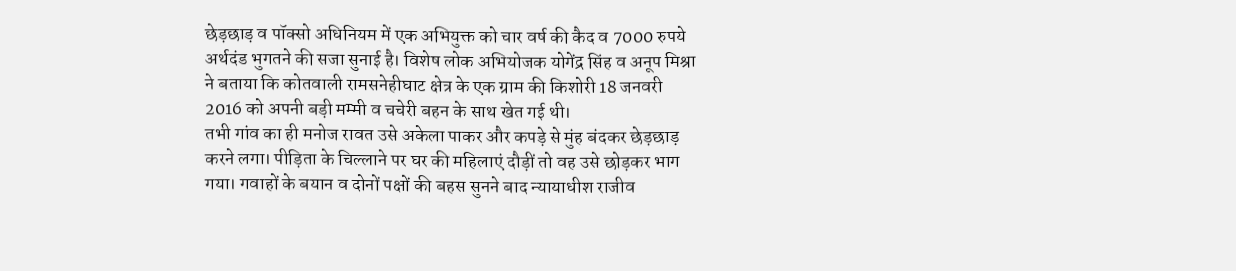छेड़छाड़ व पॉक्सो अधिनियम में एक अभियुक्त को चार वर्ष की कैद व 7000 रुपये अर्थदंड भुगतने की सजा सुनाई है। विशेष लोक अभियोजक योगेंद्र सिंह व अनूप मिश्रा ने बताया कि कोतवाली रामसनेहीघाट क्षेत्र के एक ग्राम की किशोरी 18 जनवरी 2016 को अपनी बड़ी मम्मी व चचेरी बहन के साथ खेत गई थी।
तभी गांव का ही मनोज रावत उसे अकेला पाकर और कपड़े से मुंह बंदकर छेड़छाड़ करने लगा। पीड़िता के चिल्लाने पर घर की महिलाएं दौड़ीं तो वह उसे छोड़कर भाग गया। गवाहों के बयान व दोनों पक्षों की बहस सुनने बाद न्यायाधीश राजीव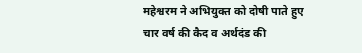महेश्वरम ने अभियुक्त को दोषी पाते हुए चार वर्ष की कैद व अर्थदंड की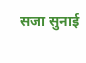सजा सुनाई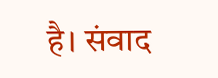है। संवाद